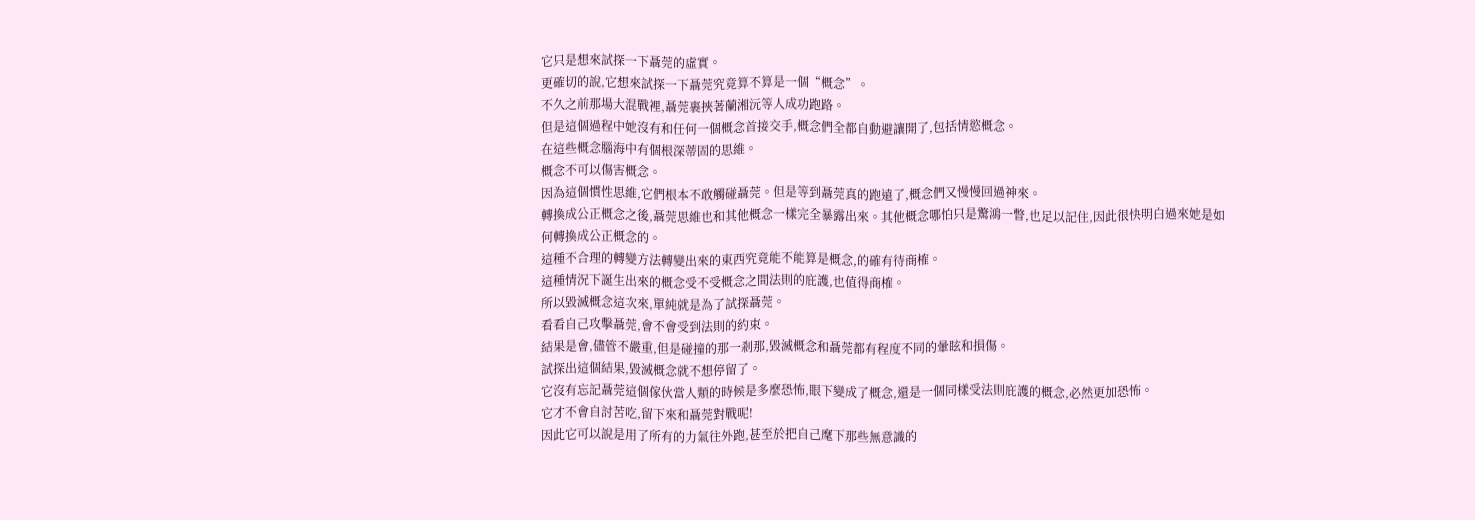它只是想來試探一下聶莞的虛實。
更確切的說,它想來試探一下聶莞究竟算不算是一個“概念”。
不久之前那場大混戰裡,聶莞裹挾著蘭湘沅等人成功跑路。
但是這個過程中她沒有和任何一個概念首接交手,概念們全都自動避讓開了,包括情慾概念。
在這些概念腦海中有個根深蒂固的思維。
概念不可以傷害概念。
因為這個慣性思維,它們根本不敢觸碰聶莞。但是等到聶莞真的跑遠了,概念們又慢慢回過神來。
轉換成公正概念之後,聶莞思維也和其他概念一樣完全暴露出來。其他概念哪怕只是驚鴻一瞥,也足以記住,因此很快明白過來她是如何轉換成公正概念的。
這種不合理的轉變方法轉變出來的東西究竟能不能算是概念,的確有待商榷。
這種情況下誕生出來的概念受不受概念之間法則的庇護,也值得商榷。
所以毀滅概念這次來,單純就是為了試探聶莞。
看看自己攻擊聶莞,會不會受到法則的約束。
結果是會,儘管不嚴重,但是碰撞的那一剎那,毀滅概念和聶莞都有程度不同的暈眩和損傷。
試探出這個結果,毀滅概念就不想停留了。
它沒有忘記聶莞這個傢伙當人類的時候是多麼恐怖,眼下變成了概念,還是一個同樣受法則庇護的概念,必然更加恐怖。
它才不會自討苦吃,留下來和聶莞對戰呢!
因此它可以說是用了所有的力氣往外跑,甚至於把自己麾下那些無意識的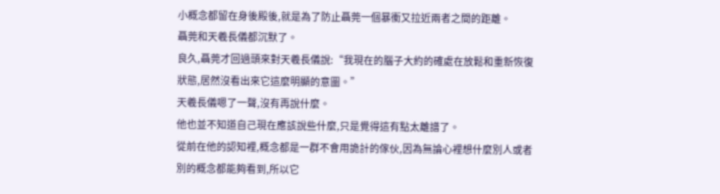小概念都留在身後殿後,就是為了防止聶莞一個暴衝又拉近兩者之間的距離。
聶莞和天羲長儀都沉默了。
良久,聶莞才回過頭來對天羲長儀說:“我現在的腦子大約的確處在放鬆和重新恢復狀態,居然沒看出來它這麼明顯的意圖。”
天羲長儀嗯了一聲,沒有再說什麼。
他也並不知道自己現在應該說些什麼,只是覺得這有點太離譜了。
從前在他的認知裡,概念都是一群不會用詭計的傢伙,因為無論心裡想什麼別人或者別的概念都能夠看到,所以它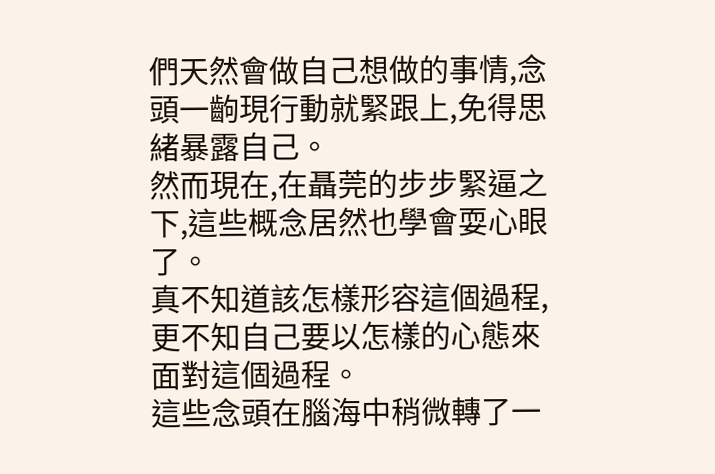們天然會做自己想做的事情,念頭一齣現行動就緊跟上,免得思緒暴露自己。
然而現在,在聶莞的步步緊逼之下,這些概念居然也學會耍心眼了。
真不知道該怎樣形容這個過程,更不知自己要以怎樣的心態來面對這個過程。
這些念頭在腦海中稍微轉了一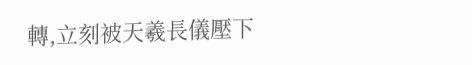轉,立刻被天羲長儀壓下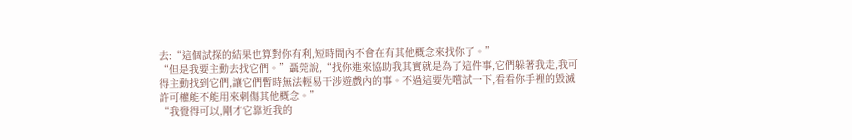去:“這個試探的結果也算對你有利,短時間內不會在有其他概念來找你了。”
“但是我要主動去找它們。”聶莞說,“找你進來協助我其實就是為了這件事,它們躲著我走,我可得主動找到它們,讓它們暫時無法輕易干涉遊戲內的事。不過這要先嚐試一下,看看你手裡的毀滅許可權能不能用來刺傷其他概念。”
“我覺得可以,剛才它靠近我的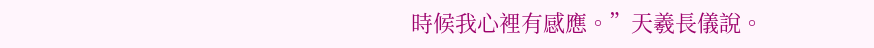時候我心裡有感應。”天羲長儀說。